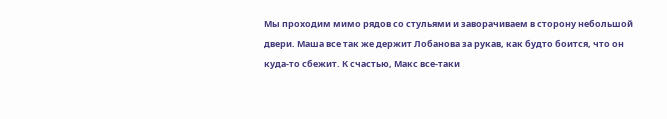Мы проходим мимо рядов со стульями и заворачиваем в сторону небольшой двери. Маша все так же держит Лобанова за рукав, как будто боится, что он куда-то сбежит. К счастью, Макс все-таки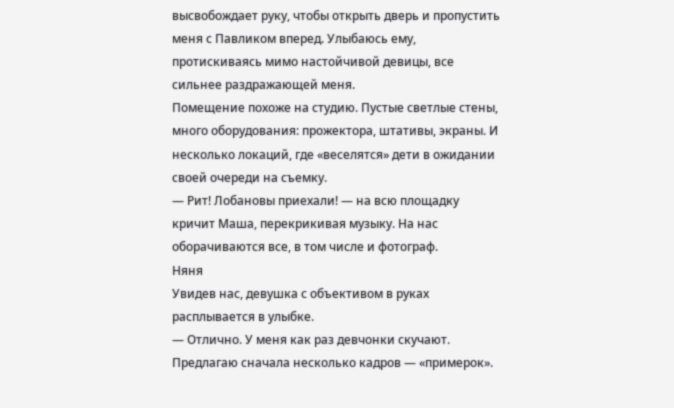высвобождает руку, чтобы открыть дверь и пропустить меня с Павликом вперед. Улыбаюсь ему, протискиваясь мимо настойчивой девицы, все сильнее раздражающей меня.
Помещение похоже на студию. Пустые светлые стены, много оборудования: прожектора, штативы, экраны. И несколько локаций, где «веселятся» дети в ожидании своей очереди на съемку.
— Рит! Лобановы приехали! — на всю площадку кричит Маша, перекрикивая музыку. На нас оборачиваются все, в том числе и фотограф.
Няня
Увидев нас, девушка с объективом в руках расплывается в улыбке.
— Отлично. У меня как раз девчонки скучают. Предлагаю сначала несколько кадров — «примерок».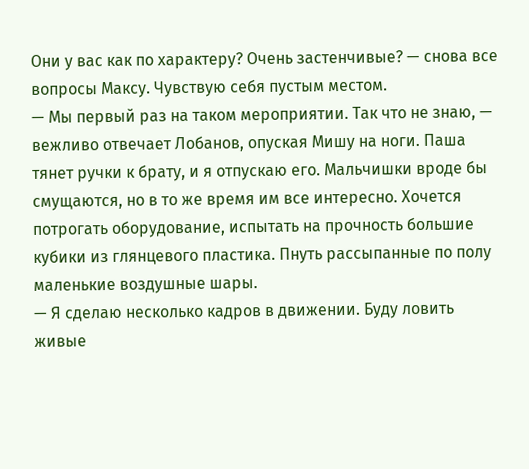Они у вас как по характеру? Очень застенчивые? — снова все вопросы Максу. Чувствую себя пустым местом.
— Мы первый раз на таком мероприятии. Так что не знаю, — вежливо отвечает Лобанов, опуская Мишу на ноги. Паша тянет ручки к брату, и я отпускаю его. Мальчишки вроде бы смущаются, но в то же время им все интересно. Хочется потрогать оборудование, испытать на прочность большие кубики из глянцевого пластика. Пнуть рассыпанные по полу маленькие воздушные шары.
— Я сделаю несколько кадров в движении. Буду ловить живые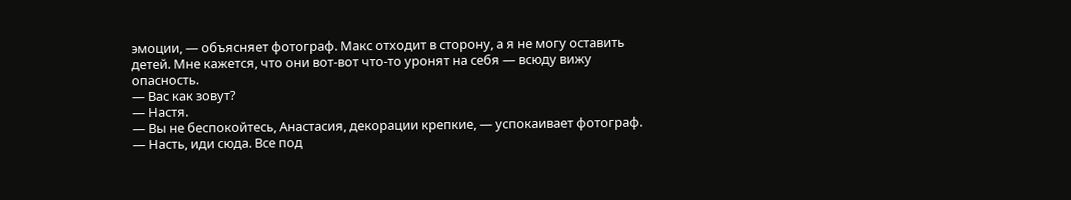эмоции, — объясняет фотограф. Макс отходит в сторону, а я не могу оставить детей. Мне кажется, что они вот-вот что-то уронят на себя — всюду вижу опасность.
— Вас как зовут?
— Настя.
— Вы не беспокойтесь, Анастасия, декорации крепкие, — успокаивает фотограф.
— Насть, иди сюда. Все под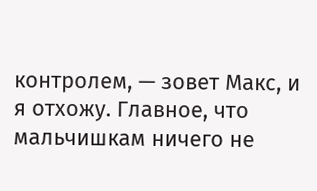контролем, — зовет Макс, и я отхожу. Главное, что мальчишкам ничего не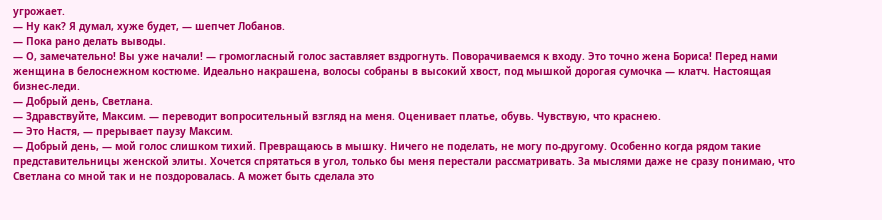угрожает.
— Ну как? Я думал, хуже будет, — шепчет Лобанов.
— Пока рано делать выводы.
— О, замечательно! Вы уже начали! — громогласный голос заставляет вздрогнуть. Поворачиваемся к входу. Это точно жена Бориса! Перед нами женщина в белоснежном костюме. Идеально накрашена, волосы собраны в высокий хвост, под мышкой дорогая сумочка — клатч. Настоящая бизнес-леди.
— Добрый день, Светлана.
— Здравствуйте, Максим. — переводит вопросительный взгляд на меня. Оценивает платье, обувь. Чувствую, что краснею.
— Это Настя, — прерывает паузу Максим.
— Добрый день, — мой голос слишком тихий. Превращаюсь в мышку. Ничего не поделать, не могу по-другому. Особенно когда рядом такие представительницы женской элиты. Хочется спрятаться в угол, только бы меня перестали рассматривать. За мыслями даже не сразу понимаю, что Светлана со мной так и не поздоровалась. А может быть сделала это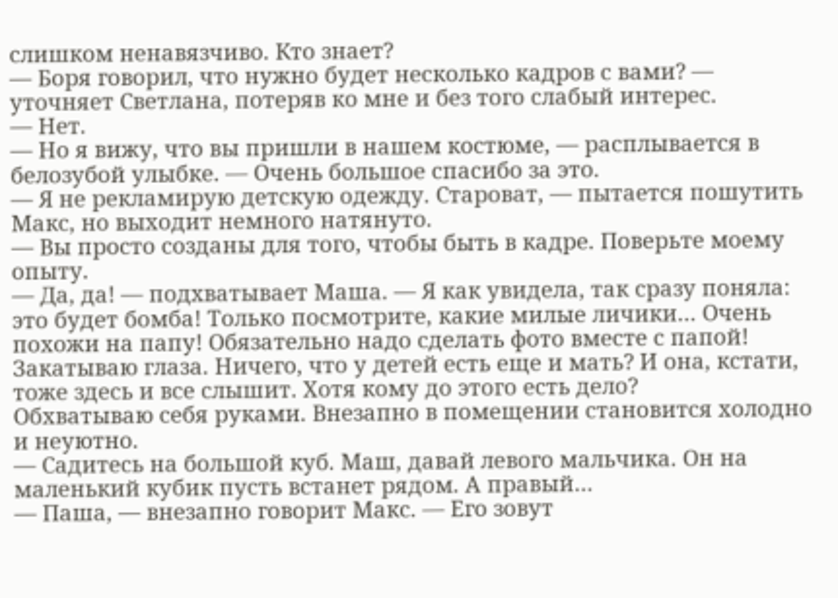слишком ненавязчиво. Кто знает?
— Боря говорил, что нужно будет несколько кадров с вами? — уточняет Светлана, потеряв ко мне и без того слабый интерес.
— Нет.
— Но я вижу, что вы пришли в нашем костюме, — расплывается в белозубой улыбке. — Очень большое спасибо за это.
— Я не рекламирую детскую одежду. Староват, — пытается пошутить Макс, но выходит немного натянуто.
— Вы просто созданы для того, чтобы быть в кадре. Поверьте моему опыту.
— Да, да! — подхватывает Маша. — Я как увидела, так сразу поняла: это будет бомба! Только посмотрите, какие милые личики… Очень похожи на папу! Обязательно надо сделать фото вместе с папой!
Закатываю глаза. Ничего, что у детей есть еще и мать? И она, кстати, тоже здесь и все слышит. Хотя кому до этого есть дело?
Обхватываю себя руками. Внезапно в помещении становится холодно и неуютно.
— Садитесь на большой куб. Маш, давай левого мальчика. Он на маленький кубик пусть встанет рядом. А правый…
— Паша, — внезапно говорит Макс. — Его зовут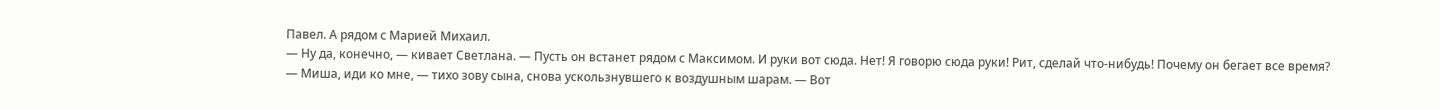Павел. А рядом с Марией Михаил.
— Ну да, конечно, — кивает Светлана. — Пусть он встанет рядом с Максимом. И руки вот сюда. Нет! Я говорю сюда руки! Рит, сделай что-нибудь! Почему он бегает все время?
— Миша, иди ко мне, — тихо зову сына, снова ускользнувшего к воздушным шарам. — Вот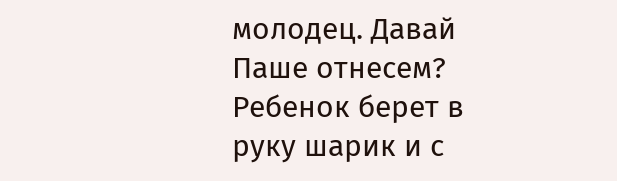молодец. Давай Паше отнесем?
Ребенок берет в руку шарик и с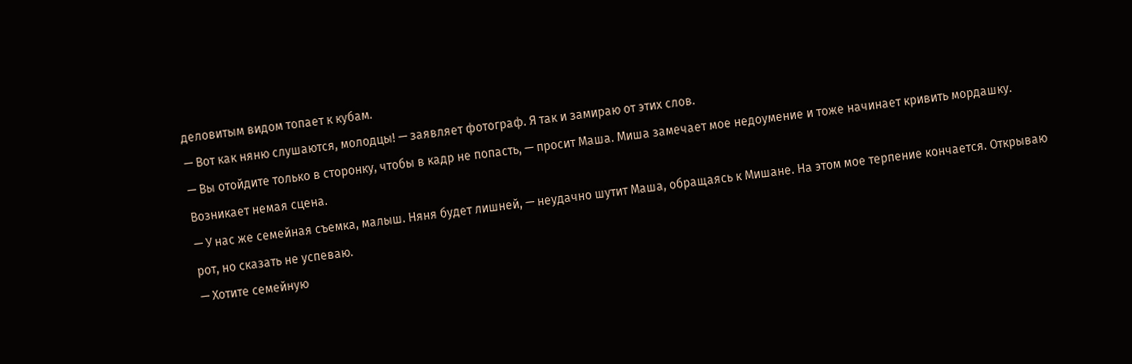деловитым видом топает к кубам.
— Вот как няню слушаются, молодцы! — заявляет фотограф. Я так и замираю от этих слов.
— Вы отойдите только в сторонку, чтобы в кадр не попасть, — просит Маша. Миша замечает мое недоумение и тоже начинает кривить мордашку.
Возникает немая сцена.
— У нас же семейная съемка, малыш. Няня будет лишней, — неудачно шутит Маша, обращаясь к Мишане. На этом мое терпение кончается. Открываю рот, но сказать не успеваю.
— Хотите семейную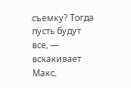съемку? Тогда пусть будут все, — вскакивает Макс,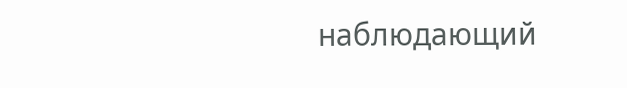наблюдающий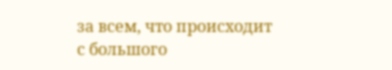за всем, что происходит с большого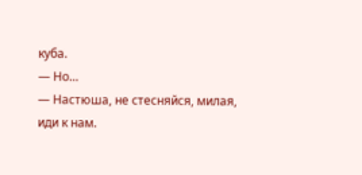куба.
— Но…
— Настюша, не стесняйся, милая, иди к нам.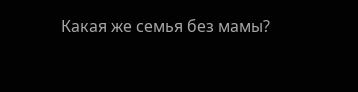Какая же семья без мамы?